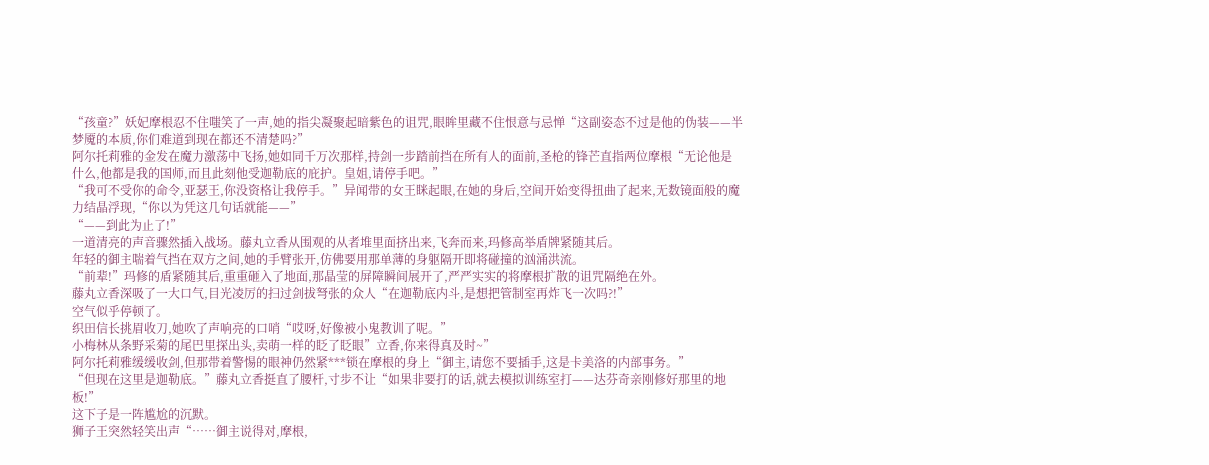“孩童?”妖妃摩根忍不住嗤笑了一声,她的指尖凝聚起暗紫色的诅咒,眼眸里藏不住恨意与忌惮“这副姿态不过是他的伪装——半梦魇的本质,你们难道到现在都还不清楚吗?”
阿尔托莉雅的金发在魔力激荡中飞扬,她如同千万次那样,持剑一步踏前挡在所有人的面前,圣枪的锋芒直指两位摩根“无论他是什么,他都是我的国师,而且此刻他受迦勒底的庇护。皇姐,请停手吧。”
“我可不受你的命令,亚瑟王,你没资格让我停手。”异闻带的女王眯起眼,在她的身后,空间开始变得扭曲了起来,无数镜面般的魔力结晶浮现,“你以为凭这几句话就能——”
“——到此为止了!”
一道清亮的声音骤然插入战场。藤丸立香从围观的从者堆里面挤出来,飞奔而来,玛修高举盾牌紧随其后。
年轻的御主喘着气挡在双方之间,她的手臂张开,仿佛要用那单薄的身躯隔开即将碰撞的汹涌洪流。
“前辈!”玛修的盾紧随其后,重重砸入了地面,那晶莹的屏障瞬间展开了,严严实实的将摩根扩散的诅咒隔绝在外。
藤丸立香深吸了一大口气,目光凌厉的扫过剑拔弩张的众人“在迦勒底内斗,是想把管制室再炸飞一次吗?!”
空气似乎停顿了。
织田信长挑眉收刀,她吹了声响亮的口哨“哎呀,好像被小鬼教训了呢。”
小梅林从条野采菊的尾巴里探出头,卖萌一样的眨了眨眼”立香,你来得真及时~”
阿尔托莉雅缓缓收剑,但那带着警惕的眼神仍然紧***锁在摩根的身上“御主,请您不要插手,这是卡美洛的内部事务。”
“但现在这里是迦勒底。”藤丸立香挺直了腰杆,寸步不让“如果非要打的话,就去模拟训练室打——达芬奇亲刚修好那里的地板!”
这下子是一阵尴尬的沉默。
狮子王突然轻笑出声“……御主说得对,摩根,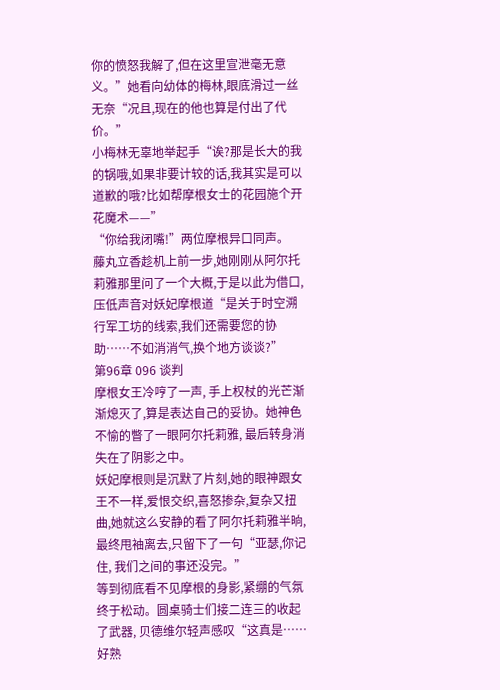你的愤怒我解了,但在这里宣泄毫无意义。”她看向幼体的梅林,眼底滑过一丝无奈“况且,现在的他也算是付出了代价。”
小梅林无辜地举起手“诶?那是长大的我的锅哦,如果非要计较的话,我其实是可以道歉的哦?比如帮摩根女士的花园施个开花魔术——”
“你给我闭嘴!”两位摩根异口同声。
藤丸立香趁机上前一步,她刚刚从阿尔托莉雅那里问了一个大概,于是以此为借口,压低声音对妖妃摩根道“是关于时空溯行军工坊的线索,我们还需要您的协助……不如消消气,换个地方谈谈?”
第96章 096 谈判
摩根女王冷哼了一声, 手上权杖的光芒渐渐熄灭了,算是表达自己的妥协。她神色不愉的瞥了一眼阿尔托莉雅, 最后转身消失在了阴影之中。
妖妃摩根则是沉默了片刻,她的眼神跟女王不一样,爱恨交织,喜怒掺杂,复杂又扭曲,她就这么安静的看了阿尔托莉雅半晌,最终甩袖离去,只留下了一句“亚瑟,你记住, 我们之间的事还没完。”
等到彻底看不见摩根的身影,紧绷的气氛终于松动。圆桌骑士们接二连三的收起了武器, 贝德维尔轻声感叹“这真是……好熟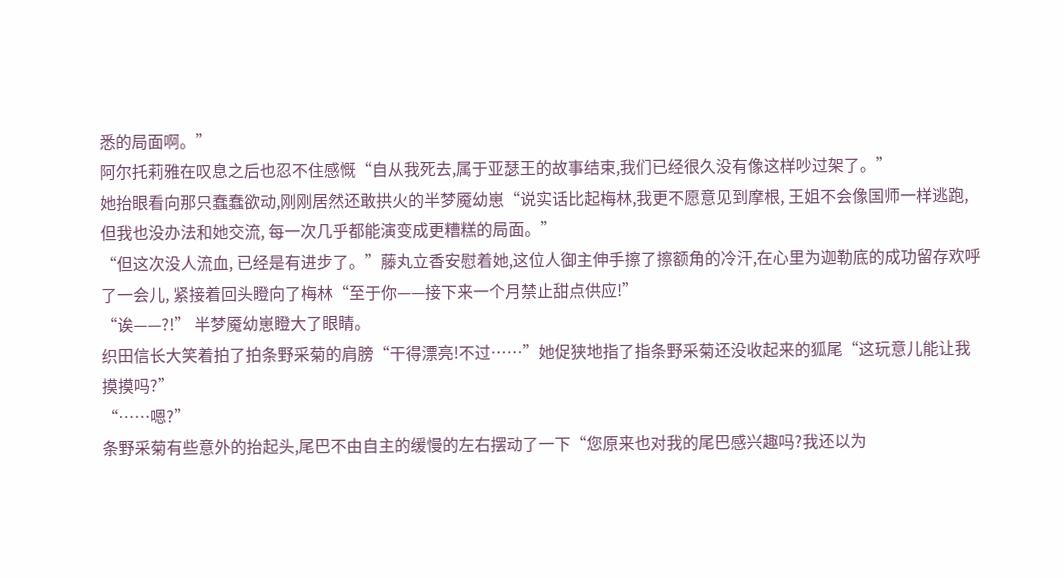悉的局面啊。”
阿尔托莉雅在叹息之后也忍不住感慨“自从我死去,属于亚瑟王的故事结束,我们已经很久没有像这样吵过架了。”
她抬眼看向那只蠢蠢欲动,刚刚居然还敢拱火的半梦魇幼崽“说实话比起梅林,我更不愿意见到摩根, 王姐不会像国师一样逃跑,但我也没办法和她交流, 每一次几乎都能演变成更糟糕的局面。”
“但这次没人流血, 已经是有进步了。”藤丸立香安慰着她,这位人御主伸手擦了擦额角的冷汗,在心里为迦勒底的成功留存欢呼了一会儿, 紧接着回头瞪向了梅林“至于你——接下来一个月禁止甜点供应!”
“诶——?!” 半梦魇幼崽瞪大了眼睛。
织田信长大笑着拍了拍条野采菊的肩膀“干得漂亮!不过……”她促狭地指了指条野采菊还没收起来的狐尾“这玩意儿能让我摸摸吗?”
“……嗯?”
条野采菊有些意外的抬起头,尾巴不由自主的缓慢的左右摆动了一下“您原来也对我的尾巴感兴趣吗?我还以为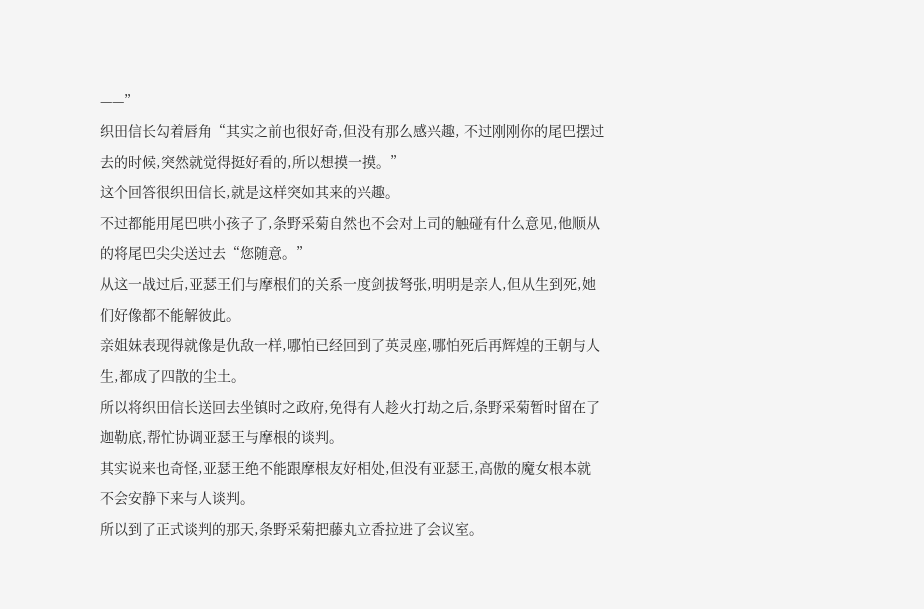——”
织田信长勾着唇角“其实之前也很好奇,但没有那么感兴趣, 不过刚刚你的尾巴摆过去的时候,突然就觉得挺好看的,所以想摸一摸。”
这个回答很织田信长,就是这样突如其来的兴趣。
不过都能用尾巴哄小孩子了,条野采菊自然也不会对上司的触碰有什么意见,他顺从的将尾巴尖尖送过去“您随意。”
从这一战过后,亚瑟王们与摩根们的关系一度剑拔弩张,明明是亲人,但从生到死,她们好像都不能解彼此。
亲姐妹表现得就像是仇敌一样,哪怕已经回到了英灵座,哪怕死后再辉煌的王朝与人生,都成了四散的尘土。
所以将织田信长送回去坐镇时之政府,免得有人趁火打劫之后,条野采菊暂时留在了迦勒底,帮忙协调亚瑟王与摩根的谈判。
其实说来也奇怪,亚瑟王绝不能跟摩根友好相处,但没有亚瑟王,高傲的魔女根本就不会安静下来与人谈判。
所以到了正式谈判的那天,条野采菊把藤丸立香拉进了会议室。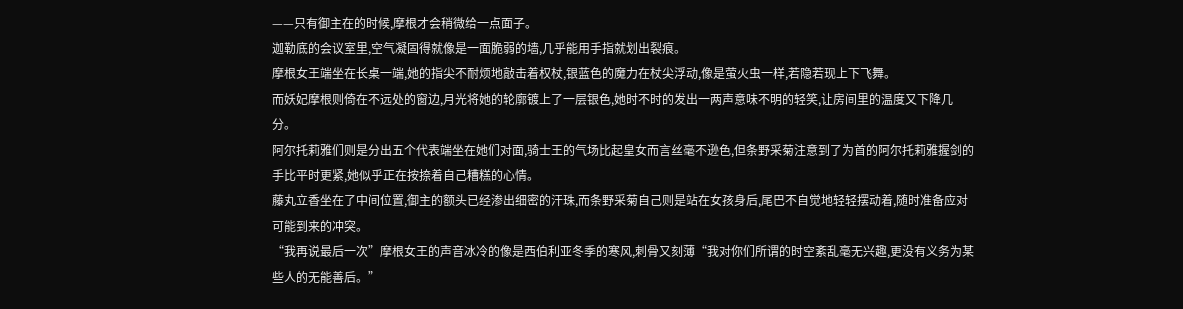——只有御主在的时候,摩根才会稍微给一点面子。
迦勒底的会议室里,空气凝固得就像是一面脆弱的墙,几乎能用手指就划出裂痕。
摩根女王端坐在长桌一端,她的指尖不耐烦地敲击着权杖,银蓝色的魔力在杖尖浮动,像是萤火虫一样,若隐若现上下飞舞。
而妖妃摩根则倚在不远处的窗边,月光将她的轮廓镀上了一层银色,她时不时的发出一两声意味不明的轻笑,让房间里的温度又下降几分。
阿尔托莉雅们则是分出五个代表端坐在她们对面,骑士王的气场比起皇女而言丝毫不逊色,但条野采菊注意到了为首的阿尔托莉雅握剑的手比平时更紧,她似乎正在按捺着自己糟糕的心情。
藤丸立香坐在了中间位置,御主的额头已经渗出细密的汗珠,而条野采菊自己则是站在女孩身后,尾巴不自觉地轻轻摆动着,随时准备应对可能到来的冲突。
“我再说最后一次”摩根女王的声音冰冷的像是西伯利亚冬季的寒风,刺骨又刻薄“我对你们所谓的时空紊乱毫无兴趣,更没有义务为某些人的无能善后。”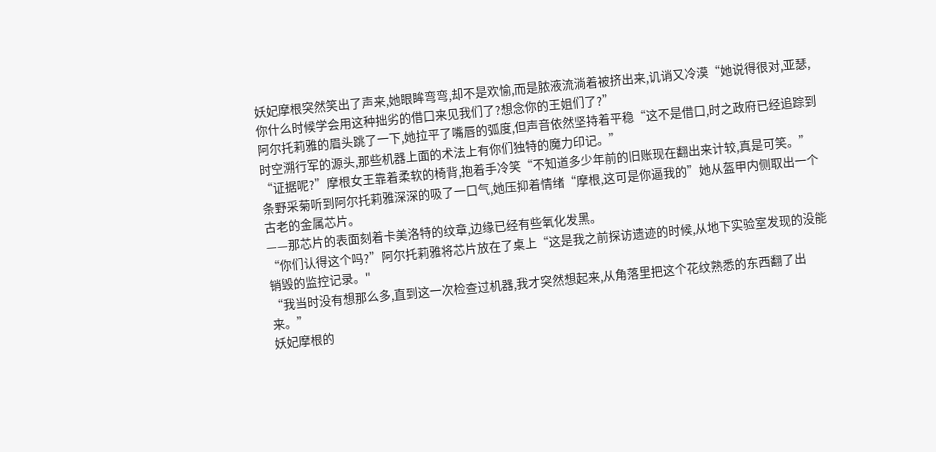妖妃摩根突然笑出了声来,她眼眸弯弯,却不是欢愉,而是脓液流淌着被挤出来,讥诮又冷漠“她说得很对,亚瑟,你什么时候学会用这种拙劣的借口来见我们了?想念你的王姐们了?”
阿尔托莉雅的眉头跳了一下,她拉平了嘴唇的弧度,但声音依然坚持着平稳“这不是借口,时之政府已经追踪到时空溯行军的源头,那些机器上面的术法上有你们独特的魔力印记。”
“证据呢?”摩根女王靠着柔软的椅背,抱着手冷笑“不知道多少年前的旧账现在翻出来计较,真是可笑。”
条野采菊听到阿尔托莉雅深深的吸了一口气,她压抑着情绪“摩根,这可是你逼我的”她从盔甲内侧取出一个古老的金属芯片。
——那芯片的表面刻着卡美洛特的纹章,边缘已经有些氧化发黑。
“你们认得这个吗?”阿尔托莉雅将芯片放在了桌上“这是我之前探访遗迹的时候,从地下实验室发现的没能销毁的监控记录。"
“我当时没有想那么多,直到这一次检查过机器,我才突然想起来,从角落里把这个花纹熟悉的东西翻了出来。”
妖妃摩根的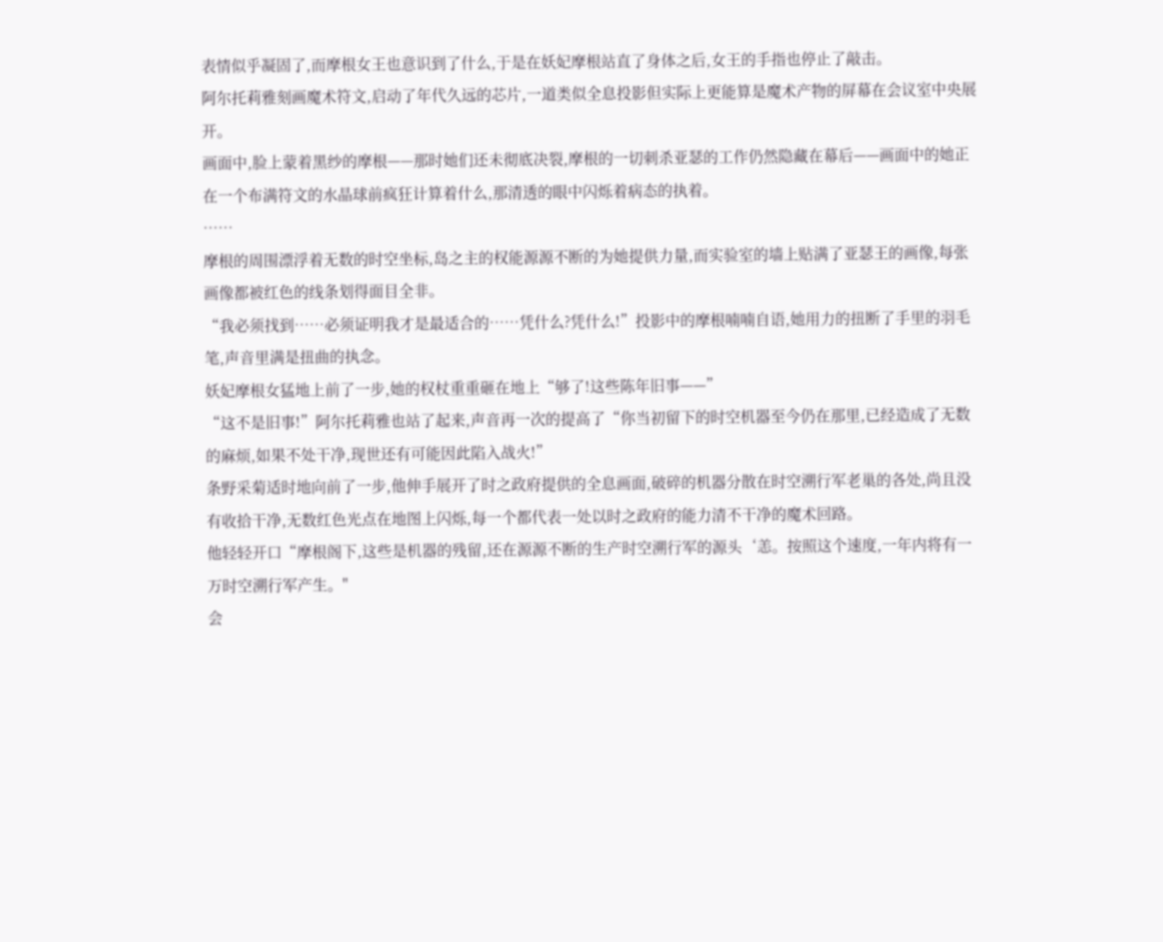表情似乎凝固了,而摩根女王也意识到了什么,于是在妖妃摩根站直了身体之后,女王的手指也停止了敲击。
阿尔托莉雅刻画魔术符文,启动了年代久远的芯片,一道类似全息投影但实际上更能算是魔术产物的屏幕在会议室中央展开。
画面中,脸上蒙着黑纱的摩根——那时她们还未彻底决裂,摩根的一切刺杀亚瑟的工作仍然隐藏在幕后——画面中的她正在一个布满符文的水晶球前疯狂计算着什么,那清透的眼中闪烁着病态的执着。
……
摩根的周围漂浮着无数的时空坐标,岛之主的权能源源不断的为她提供力量,而实验室的墙上贴满了亚瑟王的画像,每张画像都被红色的线条划得面目全非。
“我必须找到……必须证明我才是最适合的……凭什么?凭什么!”投影中的摩根喃喃自语,她用力的扭断了手里的羽毛笔,声音里满是扭曲的执念。
妖妃摩根女猛地上前了一步,她的权杖重重砸在地上“够了!这些陈年旧事——”
“这不是旧事!”阿尔托莉雅也站了起来,声音再一次的提高了“你当初留下的时空机器至今仍在那里,已经造成了无数的麻烦,如果不处干净,现世还有可能因此陷入战火!”
条野采菊适时地向前了一步,他伸手展开了时之政府提供的全息画面,破碎的机器分散在时空溯行军老巢的各处,尚且没有收拾干净,无数红色光点在地图上闪烁,每一个都代表一处以时之政府的能力清不干净的魔术回路。
他轻轻开口“摩根阁下,这些是机器的残留,还在源源不断的生产时空溯行军的源头‘恙。按照这个速度,一年内将有一万时空溯行军产生。"
会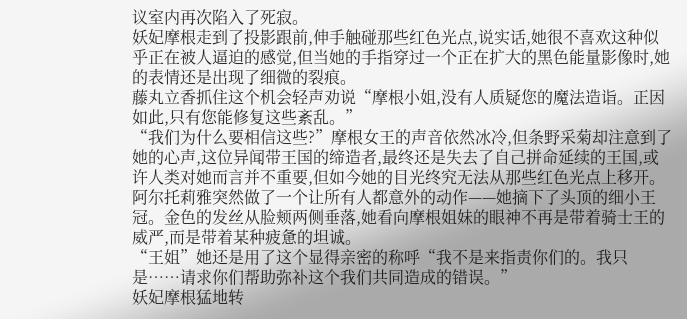议室内再次陷入了死寂。
妖妃摩根走到了投影跟前,伸手触碰那些红色光点,说实话,她很不喜欢这种似乎正在被人逼迫的感觉,但当她的手指穿过一个正在扩大的黑色能量影像时,她的表情还是出现了细微的裂痕。
藤丸立香抓住这个机会轻声劝说“摩根小姐,没有人质疑您的魔法造诣。正因如此,只有您能修复这些紊乱。”
“我们为什么要相信这些?”摩根女王的声音依然冰冷,但条野采菊却注意到了她的心声,这位异闻带王国的缔造者,最终还是失去了自己拼命延续的王国,或许人类对她而言并不重要,但如今她的目光终究无法从那些红色光点上移开。
阿尔托莉雅突然做了一个让所有人都意外的动作——她摘下了头顶的细小王冠。金色的发丝从脸颊两侧垂落,她看向摩根姐妹的眼神不再是带着骑士王的威严,而是带着某种疲惫的坦诚。
“王姐”她还是用了这个显得亲密的称呼“我不是来指责你们的。我只是……请求你们帮助弥补这个我们共同造成的错误。”
妖妃摩根猛地转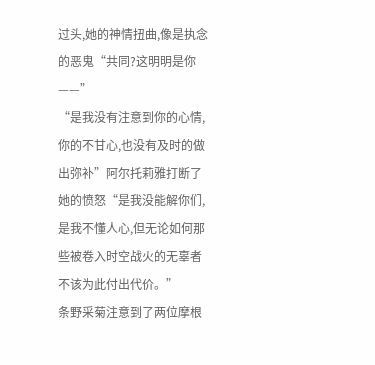过头,她的神情扭曲,像是执念的恶鬼“共同?这明明是你——”
“是我没有注意到你的心情,你的不甘心,也没有及时的做出弥补”阿尔托莉雅打断了她的愤怒“是我没能解你们,是我不懂人心,但无论如何那些被卷入时空战火的无辜者不该为此付出代价。”
条野采菊注意到了两位摩根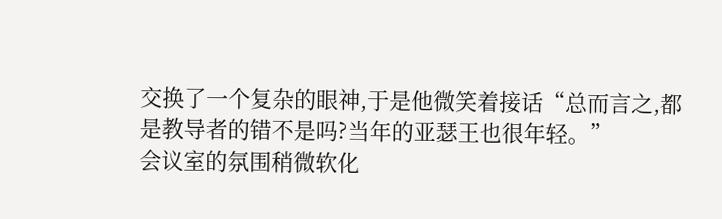交换了一个复杂的眼神,于是他微笑着接话“总而言之,都是教导者的错不是吗?当年的亚瑟王也很年轻。”
会议室的氛围稍微软化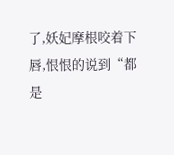了,妖妃摩根咬着下唇,恨恨的说到“都是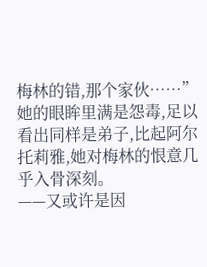梅林的错,那个家伙……”她的眼眸里满是怨毒,足以看出同样是弟子,比起阿尔托莉雅,她对梅林的恨意几乎入骨深刻。
——又或许是因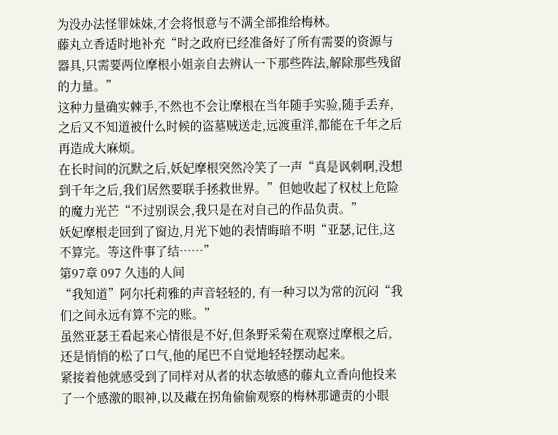为没办法怪罪妹妹,才会将恨意与不满全部推给梅林。
藤丸立香适时地补充“时之政府已经准备好了所有需要的资源与器具,只需要两位摩根小姐亲自去辨认一下那些阵法,解除那些残留的力量。”
这种力量确实棘手,不然也不会让摩根在当年随手实验,随手丢弃,之后又不知道被什么时候的盗墓贼送走,远渡重洋,都能在千年之后再造成大麻烦。
在长时间的沉默之后,妖妃摩根突然冷笑了一声“真是讽刺啊,没想到千年之后,我们居然要联手拯救世界。”但她收起了权杖上危险的魔力光芒“不过别误会,我只是在对自己的作品负责。”
妖妃摩根走回到了窗边,月光下她的表情晦暗不明“亚瑟,记住,这不算完。等这件事了结……”
第97章 097 久违的人间
“我知道”阿尔托莉雅的声音轻轻的, 有一种习以为常的沉闷“我们之间永远有算不完的账。”
虽然亚瑟王看起来心情很是不好,但条野采菊在观察过摩根之后, 还是悄悄的松了口气,他的尾巴不自觉地轻轻摆动起来。
紧接着他就感受到了同样对从者的状态敏感的藤丸立香向他投来了一个感激的眼神,以及藏在拐角偷偷观察的梅林那谴责的小眼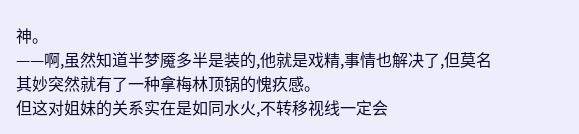神。
——啊,虽然知道半梦魇多半是装的,他就是戏精,事情也解决了,但莫名其妙突然就有了一种拿梅林顶锅的愧疚感。
但这对姐妹的关系实在是如同水火,不转移视线一定会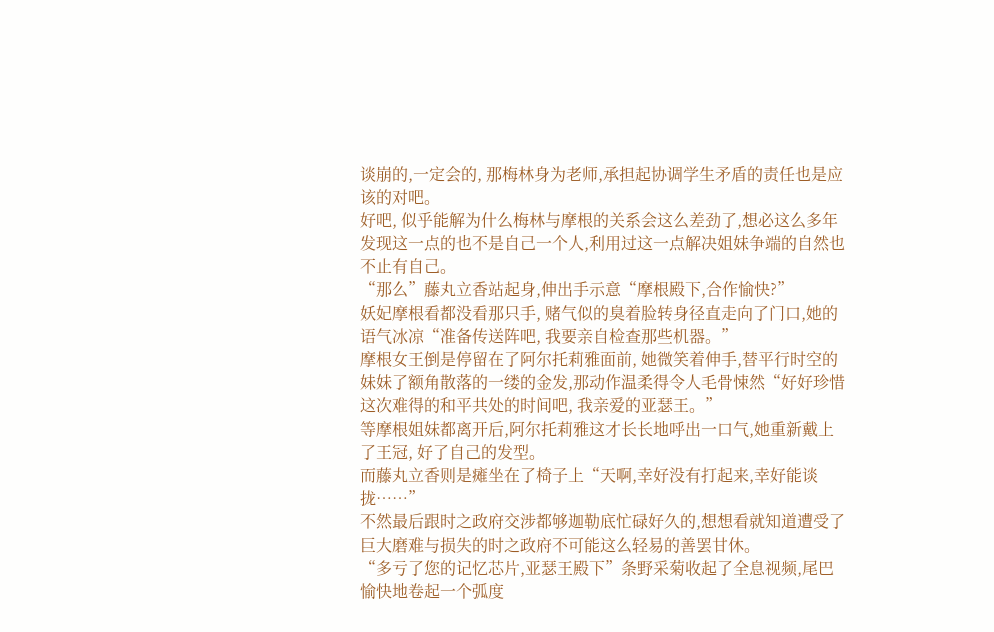谈崩的,一定会的, 那梅林身为老师,承担起协调学生矛盾的责任也是应该的对吧。
好吧, 似乎能解为什么梅林与摩根的关系会这么差劲了,想必这么多年发现这一点的也不是自己一个人,利用过这一点解决姐妹争端的自然也不止有自己。
“那么”藤丸立香站起身,伸出手示意“摩根殿下,合作愉快?”
妖妃摩根看都没看那只手, 赌气似的臭着脸转身径直走向了门口,她的语气冰凉“准备传送阵吧, 我要亲自检查那些机器。”
摩根女王倒是停留在了阿尔托莉雅面前, 她微笑着伸手,替平行时空的妹妹了额角散落的一缕的金发,那动作温柔得令人毛骨悚然“好好珍惜这次难得的和平共处的时间吧, 我亲爱的亚瑟王。”
等摩根姐妹都离开后,阿尔托莉雅这才长长地呼出一口气,她重新戴上了王冠, 好了自己的发型。
而藤丸立香则是瘫坐在了椅子上“天啊,幸好没有打起来,幸好能谈拢……”
不然最后跟时之政府交涉都够迦勒底忙碌好久的,想想看就知道遭受了巨大磨难与损失的时之政府不可能这么轻易的善罢甘休。
“多亏了您的记忆芯片,亚瑟王殿下”条野采菊收起了全息视频,尾巴愉快地卷起一个弧度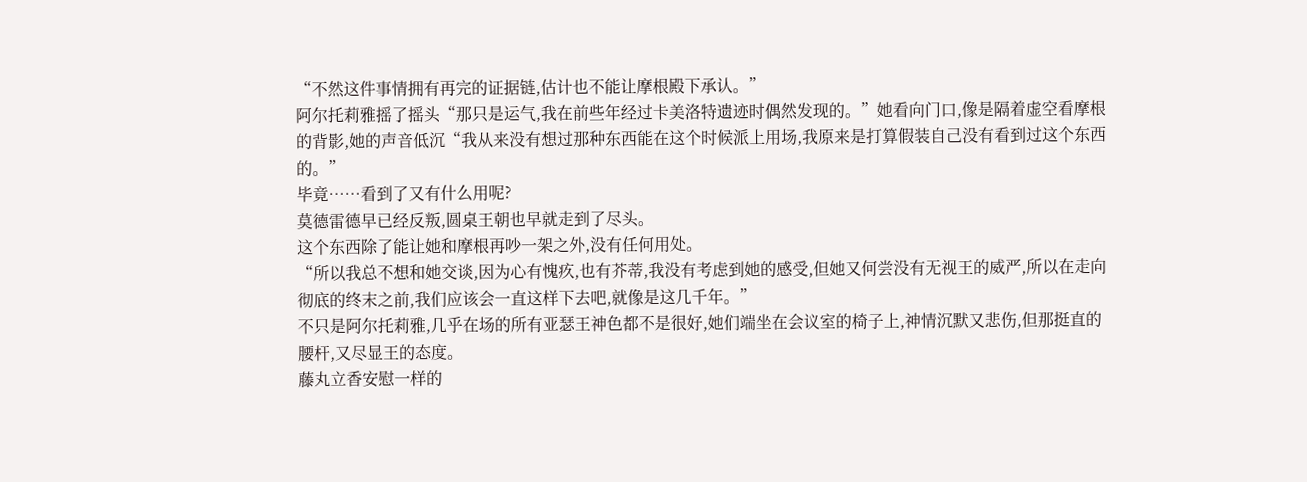“不然这件事情拥有再完的证据链,估计也不能让摩根殿下承认。”
阿尔托莉雅摇了摇头“那只是运气,我在前些年经过卡美洛特遗迹时偶然发现的。”她看向门口,像是隔着虚空看摩根的背影,她的声音低沉“我从来没有想过那种东西能在这个时候派上用场,我原来是打算假装自己没有看到过这个东西的。”
毕竟……看到了又有什么用呢?
莫德雷德早已经反叛,圆桌王朝也早就走到了尽头。
这个东西除了能让她和摩根再吵一架之外,没有任何用处。
“所以我总不想和她交谈,因为心有愧疚,也有芥蒂,我没有考虑到她的感受,但她又何尝没有无视王的威严,所以在走向彻底的终末之前,我们应该会一直这样下去吧,就像是这几千年。”
不只是阿尔托莉雅,几乎在场的所有亚瑟王神色都不是很好,她们端坐在会议室的椅子上,神情沉默又悲伤,但那挺直的腰杆,又尽显王的态度。
藤丸立香安慰一样的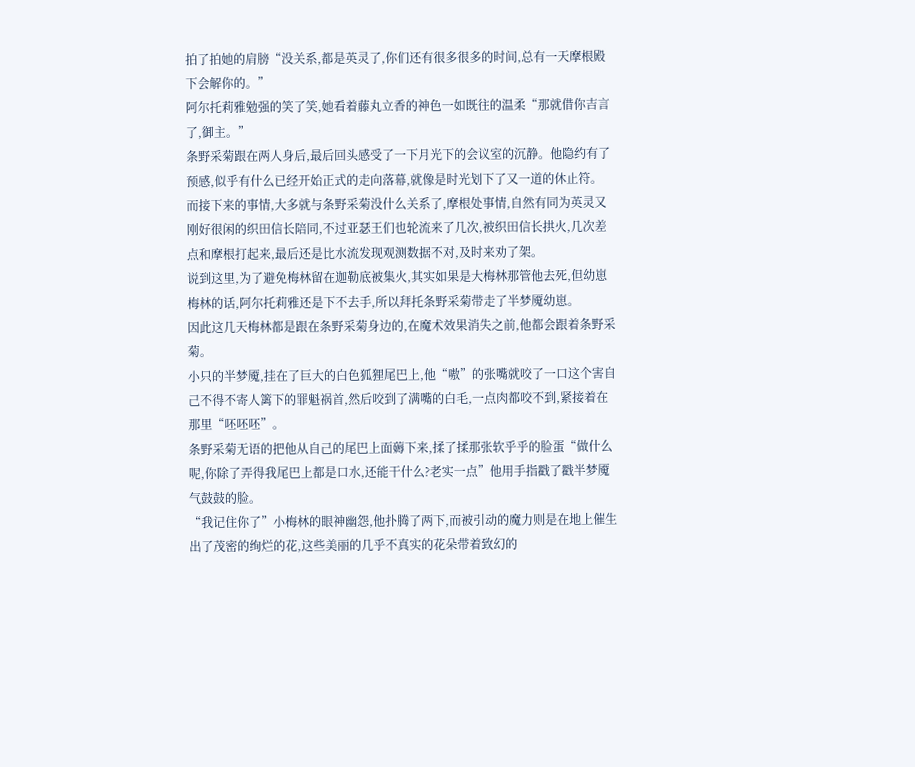拍了拍她的肩膀“没关系,都是英灵了,你们还有很多很多的时间,总有一天摩根殿下会解你的。”
阿尔托莉雅勉强的笑了笑,她看着藤丸立香的神色一如既往的温柔“那就借你吉言了,御主。”
条野采菊跟在两人身后,最后回头感受了一下月光下的会议室的沉静。他隐约有了预感,似乎有什么已经开始正式的走向落幕,就像是时光划下了又一道的休止符。
而接下来的事情,大多就与条野采菊没什么关系了,摩根处事情,自然有同为英灵又刚好很闲的织田信长陪同,不过亚瑟王们也轮流来了几次,被织田信长拱火,几次差点和摩根打起来,最后还是比水流发现观测数据不对,及时来劝了架。
说到这里,为了避免梅林留在迦勒底被集火,其实如果是大梅林那管他去死,但幼崽梅林的话,阿尔托莉雅还是下不去手,所以拜托条野采菊带走了半梦魇幼崽。
因此这几天梅林都是跟在条野采菊身边的,在魔术效果消失之前,他都会跟着条野采菊。
小只的半梦魇,挂在了巨大的白色狐狸尾巴上,他“嗷”的张嘴就咬了一口这个害自己不得不寄人篱下的罪魁祸首,然后咬到了满嘴的白毛,一点肉都咬不到,紧接着在那里“呸呸呸”。
条野采菊无语的把他从自己的尾巴上面薅下来,揉了揉那张软乎乎的脸蛋“做什么呢,你除了弄得我尾巴上都是口水,还能干什么?老实一点”他用手指戳了戳半梦魇气鼓鼓的脸。
“我记住你了”小梅林的眼神幽怨,他扑腾了两下,而被引动的魔力则是在地上催生出了茂密的绚烂的花,这些美丽的几乎不真实的花朵带着致幻的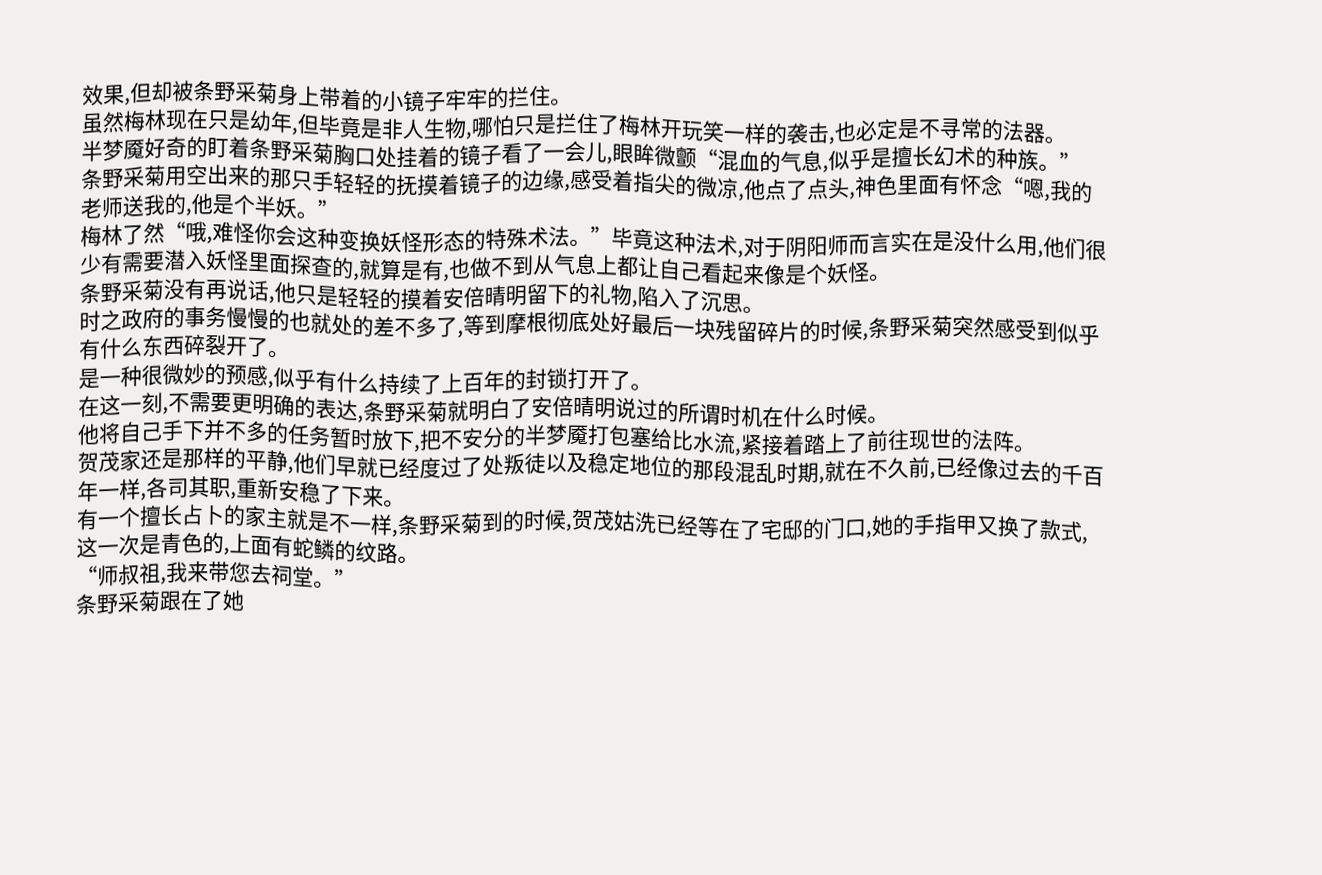效果,但却被条野采菊身上带着的小镜子牢牢的拦住。
虽然梅林现在只是幼年,但毕竟是非人生物,哪怕只是拦住了梅林开玩笑一样的袭击,也必定是不寻常的法器。
半梦魇好奇的盯着条野采菊胸口处挂着的镜子看了一会儿,眼眸微颤“混血的气息,似乎是擅长幻术的种族。”
条野采菊用空出来的那只手轻轻的抚摸着镜子的边缘,感受着指尖的微凉,他点了点头,神色里面有怀念“嗯,我的老师送我的,他是个半妖。”
梅林了然“哦,难怪你会这种变换妖怪形态的特殊术法。”毕竟这种法术,对于阴阳师而言实在是没什么用,他们很少有需要潜入妖怪里面探查的,就算是有,也做不到从气息上都让自己看起来像是个妖怪。
条野采菊没有再说话,他只是轻轻的摸着安倍晴明留下的礼物,陷入了沉思。
时之政府的事务慢慢的也就处的差不多了,等到摩根彻底处好最后一块残留碎片的时候,条野采菊突然感受到似乎有什么东西碎裂开了。
是一种很微妙的预感,似乎有什么持续了上百年的封锁打开了。
在这一刻,不需要更明确的表达,条野采菊就明白了安倍晴明说过的所谓时机在什么时候。
他将自己手下并不多的任务暂时放下,把不安分的半梦魇打包塞给比水流,紧接着踏上了前往现世的法阵。
贺茂家还是那样的平静,他们早就已经度过了处叛徒以及稳定地位的那段混乱时期,就在不久前,已经像过去的千百年一样,各司其职,重新安稳了下来。
有一个擅长占卜的家主就是不一样,条野采菊到的时候,贺茂姑洗已经等在了宅邸的门口,她的手指甲又换了款式,这一次是青色的,上面有蛇鳞的纹路。
“师叔祖,我来带您去祠堂。”
条野采菊跟在了她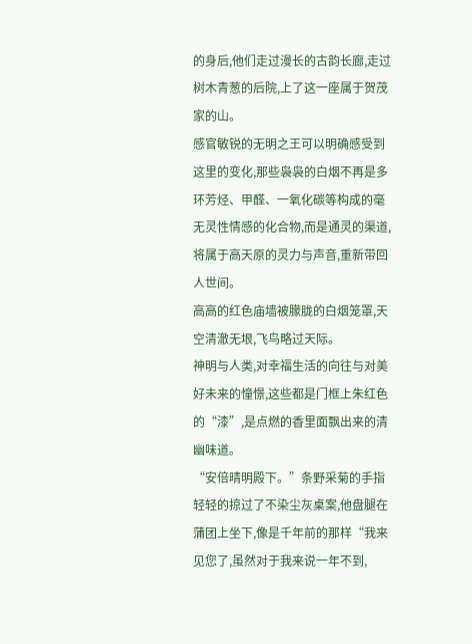的身后,他们走过漫长的古韵长廊,走过树木青葱的后院,上了这一座属于贺茂家的山。
感官敏锐的无明之王可以明确感受到这里的变化,那些袅袅的白烟不再是多环芳烃、甲醛、一氧化碳等构成的毫无灵性情感的化合物,而是通灵的渠道,将属于高天原的灵力与声音,重新带回人世间。
高高的红色庙墙被朦胧的白烟笼罩,天空清澈无垠,飞鸟略过天际。
神明与人类,对幸福生活的向往与对美好未来的憧憬,这些都是门框上朱红色的“漆”,是点燃的香里面飘出来的清幽味道。
“安倍晴明殿下。”条野采菊的手指轻轻的掠过了不染尘灰桌案,他盘腿在蒲团上坐下,像是千年前的那样“我来见您了,虽然对于我来说一年不到,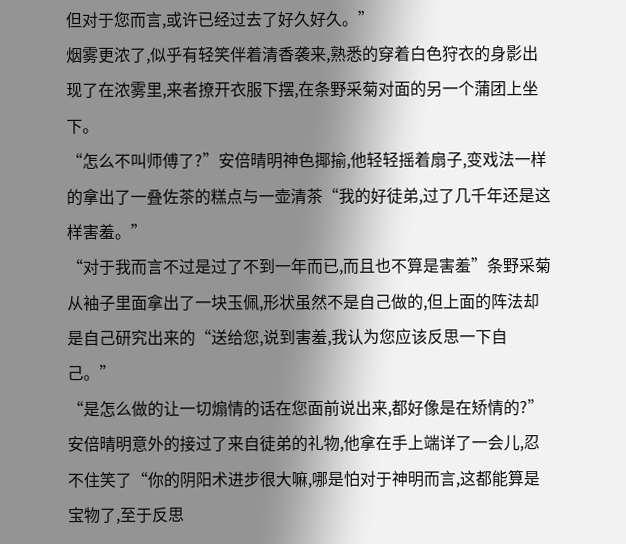但对于您而言,或许已经过去了好久好久。”
烟雾更浓了,似乎有轻笑伴着清香袭来,熟悉的穿着白色狩衣的身影出现了在浓雾里,来者撩开衣服下摆,在条野采菊对面的另一个蒲团上坐下。
“怎么不叫师傅了?”安倍晴明神色揶揄,他轻轻摇着扇子,变戏法一样的拿出了一叠佐茶的糕点与一壶清茶“我的好徒弟,过了几千年还是这样害羞。”
“对于我而言不过是过了不到一年而已,而且也不算是害羞”条野采菊从袖子里面拿出了一块玉佩,形状虽然不是自己做的,但上面的阵法却是自己研究出来的“送给您,说到害羞,我认为您应该反思一下自己。”
“是怎么做的让一切煽情的话在您面前说出来,都好像是在矫情的?”
安倍晴明意外的接过了来自徒弟的礼物,他拿在手上端详了一会儿,忍不住笑了“你的阴阳术进步很大嘛,哪是怕对于神明而言,这都能算是宝物了,至于反思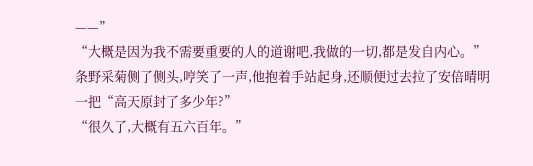——”
“大概是因为我不需要重要的人的道谢吧,我做的一切,都是发自内心。”
条野采菊侧了侧头,哼笑了一声,他抱着手站起身,还顺便过去拉了安倍晴明一把“高天原封了多少年?”
“很久了,大概有五六百年。”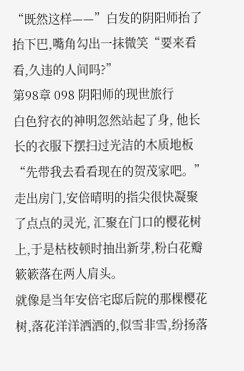“既然这样——”白发的阴阳师抬了抬下巴,嘴角勾出一抹微笑“要来看看,久违的人间吗?”
第98章 098 阴阳师的现世旅行
白色狩衣的神明忽然站起了身, 他长长的衣服下摆扫过光洁的木质地板“先带我去看看现在的贺茂家吧。”
走出房门,安倍晴明的指尖很快凝聚了点点的灵光, 汇聚在门口的樱花树上,于是枯枝顿时抽出新芽,粉白花瓣簌簌落在两人肩头。
就像是当年安倍宅邸后院的那棵樱花树,落花洋洋洒洒的,似雪非雪,纷扬落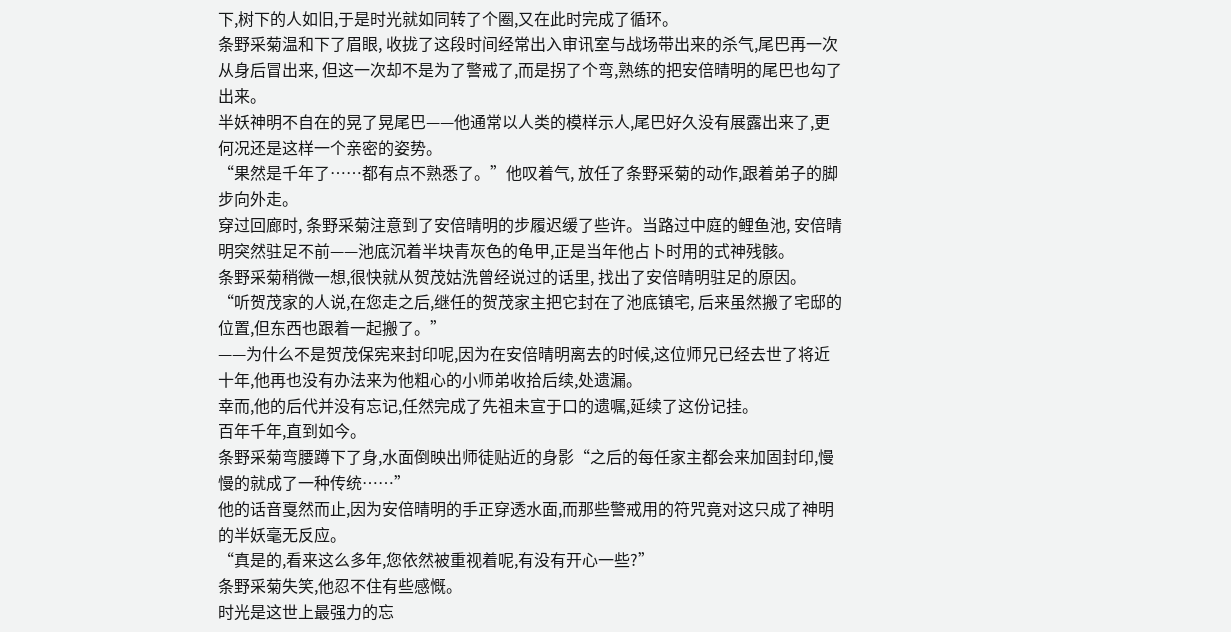下,树下的人如旧,于是时光就如同转了个圈,又在此时完成了循环。
条野采菊温和下了眉眼, 收拢了这段时间经常出入审讯室与战场带出来的杀气,尾巴再一次从身后冒出来, 但这一次却不是为了警戒了,而是拐了个弯,熟练的把安倍晴明的尾巴也勾了出来。
半妖神明不自在的晃了晃尾巴——他通常以人类的模样示人,尾巴好久没有展露出来了,更何况还是这样一个亲密的姿势。
“果然是千年了……都有点不熟悉了。”他叹着气, 放任了条野采菊的动作,跟着弟子的脚步向外走。
穿过回廊时, 条野采菊注意到了安倍晴明的步履迟缓了些许。当路过中庭的鲤鱼池, 安倍晴明突然驻足不前——池底沉着半块青灰色的龟甲,正是当年他占卜时用的式神残骸。
条野采菊稍微一想,很快就从贺茂姑洗曾经说过的话里, 找出了安倍晴明驻足的原因。
“听贺茂家的人说,在您走之后,继任的贺茂家主把它封在了池底镇宅, 后来虽然搬了宅邸的位置,但东西也跟着一起搬了。”
——为什么不是贺茂保宪来封印呢,因为在安倍晴明离去的时候,这位师兄已经去世了将近十年,他再也没有办法来为他粗心的小师弟收拾后续,处遗漏。
幸而,他的后代并没有忘记,任然完成了先祖未宣于口的遗嘱,延续了这份记挂。
百年千年,直到如今。
条野采菊弯腰蹲下了身,水面倒映出师徒贴近的身影“之后的每任家主都会来加固封印,慢慢的就成了一种传统……”
他的话音戛然而止,因为安倍晴明的手正穿透水面,而那些警戒用的符咒竟对这只成了神明的半妖毫无反应。
“真是的,看来这么多年,您依然被重视着呢,有没有开心一些?”
条野采菊失笑,他忍不住有些感慨。
时光是这世上最强力的忘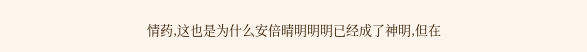情药,这也是为什么安倍晴明明明已经成了神明,但在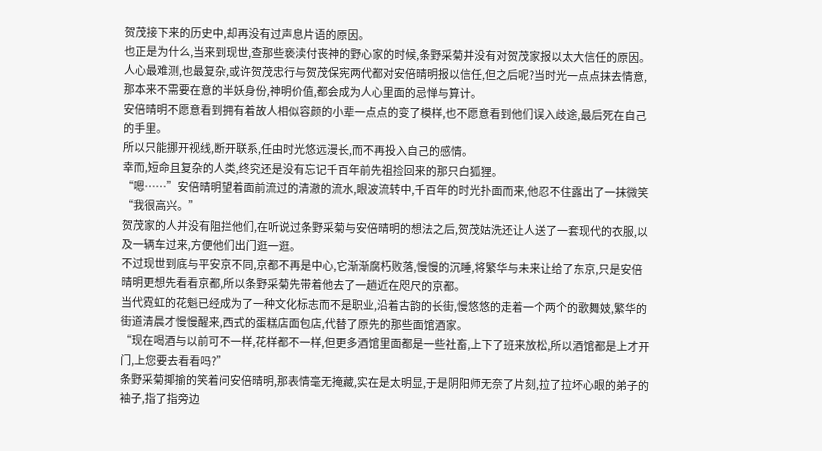贺茂接下来的历史中,却再没有过声息片语的原因。
也正是为什么,当来到现世,查那些亵渎付丧神的野心家的时候,条野采菊并没有对贺茂家报以太大信任的原因。
人心最难测,也最复杂,或许贺茂忠行与贺茂保宪两代都对安倍晴明报以信任,但之后呢?当时光一点点抹去情意,那本来不需要在意的半妖身份,神明价值,都会成为人心里面的忌惮与算计。
安倍晴明不愿意看到拥有着故人相似容颜的小辈一点点的变了模样,也不愿意看到他们误入歧途,最后死在自己的手里。
所以只能挪开视线,断开联系,任由时光悠远漫长,而不再投入自己的感情。
幸而,短命且复杂的人类,终究还是没有忘记千百年前先祖捡回来的那只白狐狸。
“嗯……”安倍晴明望着面前流过的清澈的流水,眼波流转中,千百年的时光扑面而来,他忍不住露出了一抹微笑“我很高兴。”
贺茂家的人并没有阻拦他们,在听说过条野采菊与安倍晴明的想法之后,贺茂姑洗还让人送了一套现代的衣服,以及一辆车过来,方便他们出门逛一逛。
不过现世到底与平安京不同,京都不再是中心,它渐渐腐朽败落,慢慢的沉睡,将繁华与未来让给了东京,只是安倍晴明更想先看看京都,所以条野采菊先带着他去了一趟近在咫尺的京都。
当代霓虹的花魁已经成为了一种文化标志而不是职业,沿着古韵的长街,慢悠悠的走着一个两个的歌舞妓,繁华的街道清晨才慢慢醒来,西式的蛋糕店面包店,代替了原先的那些面馆酒家。
“现在喝酒与以前可不一样,花样都不一样,但更多酒馆里面都是一些社畜,上下了班来放松,所以酒馆都是上才开门,上您要去看看吗?”
条野采菊揶揄的笑着问安倍晴明,那表情毫无掩藏,实在是太明显,于是阴阳师无奈了片刻,拉了拉坏心眼的弟子的袖子,指了指旁边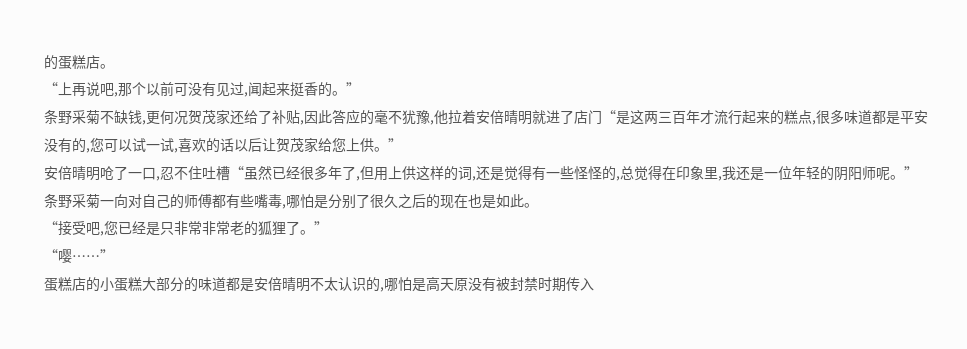的蛋糕店。
“上再说吧,那个以前可没有见过,闻起来挺香的。”
条野采菊不缺钱,更何况贺茂家还给了补贴,因此答应的毫不犹豫,他拉着安倍晴明就进了店门“是这两三百年才流行起来的糕点,很多味道都是平安没有的,您可以试一试,喜欢的话以后让贺茂家给您上供。”
安倍晴明呛了一口,忍不住吐槽“虽然已经很多年了,但用上供这样的词,还是觉得有一些怪怪的,总觉得在印象里,我还是一位年轻的阴阳师呢。”
条野采菊一向对自己的师傅都有些嘴毒,哪怕是分别了很久之后的现在也是如此。
“接受吧,您已经是只非常非常老的狐狸了。”
“嘤……”
蛋糕店的小蛋糕大部分的味道都是安倍晴明不太认识的,哪怕是高天原没有被封禁时期传入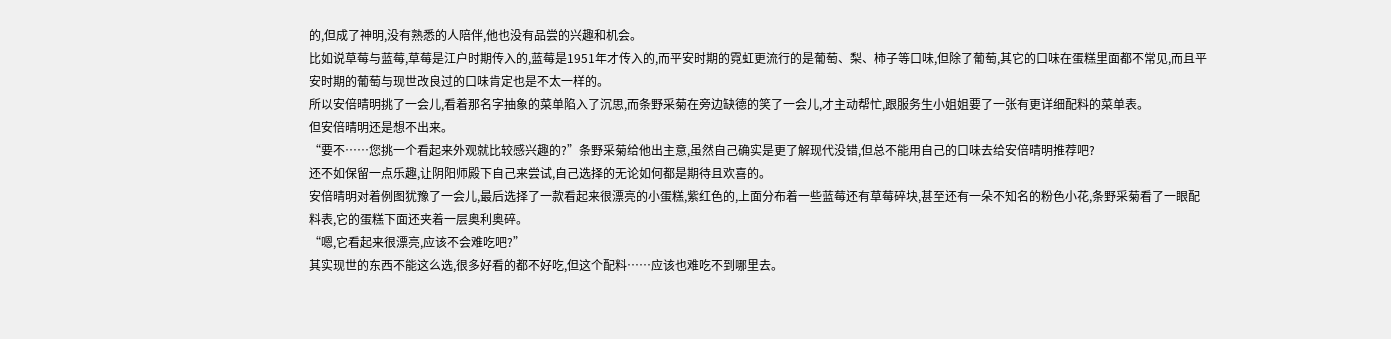的,但成了神明,没有熟悉的人陪伴,他也没有品尝的兴趣和机会。
比如说草莓与蓝莓,草莓是江户时期传入的,蓝莓是1951年才传入的,而平安时期的霓虹更流行的是葡萄、梨、柿子等口味,但除了葡萄,其它的口味在蛋糕里面都不常见,而且平安时期的葡萄与现世改良过的口味肯定也是不太一样的。
所以安倍晴明挑了一会儿,看着那名字抽象的菜单陷入了沉思,而条野采菊在旁边缺德的笑了一会儿,才主动帮忙,跟服务生小姐姐要了一张有更详细配料的菜单表。
但安倍晴明还是想不出来。
“要不……您挑一个看起来外观就比较感兴趣的?”条野采菊给他出主意,虽然自己确实是更了解现代没错,但总不能用自己的口味去给安倍晴明推荐吧?
还不如保留一点乐趣,让阴阳师殿下自己来尝试,自己选择的无论如何都是期待且欢喜的。
安倍晴明对着例图犹豫了一会儿,最后选择了一款看起来很漂亮的小蛋糕,紫红色的,上面分布着一些蓝莓还有草莓碎块,甚至还有一朵不知名的粉色小花,条野采菊看了一眼配料表,它的蛋糕下面还夹着一层奥利奥碎。
“嗯,它看起来很漂亮,应该不会难吃吧?”
其实现世的东西不能这么选,很多好看的都不好吃,但这个配料……应该也难吃不到哪里去。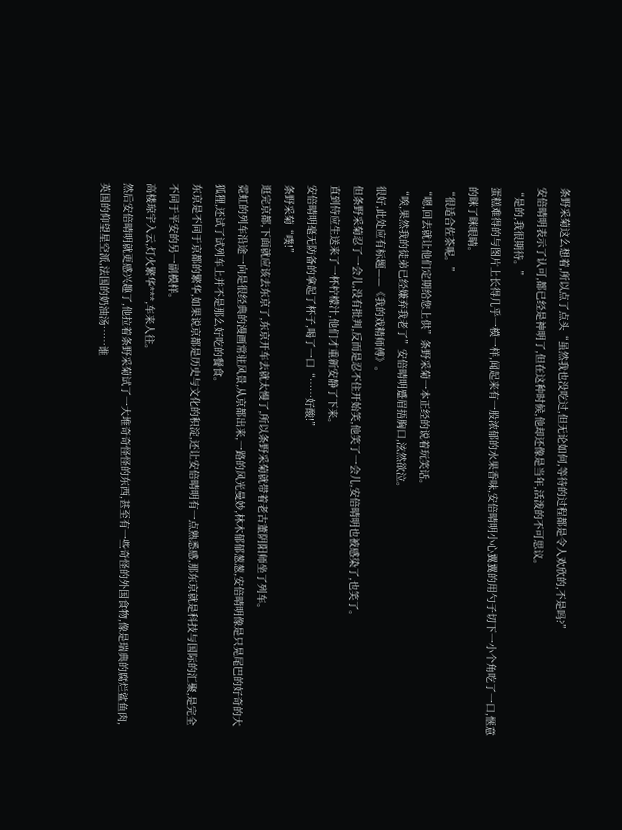条野采菊这么想着,所以点了点头“虽然我也没吃过,但无论如何,等待的过程都是令人欢欣的,不是吗?”
安倍晴明表示了认可,都已经是神明了,但在这种时候,他却还像是当年,活泼的不可思议。
“是的,我很期待。”
蛋糕难得的与图片上长得几乎一模一样,闻起来有一股浓郁的水果香味,安倍晴明小心翼翼的用勺子切下一小个角吃了一口,惬意的眯了眯眼睛。
“很适合佐茶呢。”
“嗯,回去就让他们定期给您上供”条野采菊一本正经的说着玩笑话。
“唉,果然我的徒弟已经嫌弃我老了”安倍晴明蹙眉捂胸口,泫然欲泣。
很好,此处应有标题——《我的戏精师傅》。
但条野采菊忍了一会儿,没有批判,反而是忍不住开始笑,他笑了一会儿,安倍晴明也被感染了,也笑了。
直到侍应生送来了一杯柠檬汁,他们才重新安静了下来。
安倍晴明毫无防备的拿起了杯子,喝了一口“……好酸!”
条野采菊“噗!”
逛完京都,下面就应该去东京了,东京开车去就太慢了,所以条野采菊就带着老古董阴阳师坐了列车。
霓虹的列车沿途一向是很经典的漫画常驻风景,从京都出来,一路的风光曼妙,林木郁郁葱葱,安倍晴明像是只晃尾巴的好奇的大狐狸,还试了试列车上并不是那么好吃的餐食。
东京是不同于京都的繁华,如果说京都是历史与文化的积淀,还让安倍晴明有一点熟悉感,那东京就是科技与国际的汇聚,是完全不同于平安的另一副模样。
高楼琼宇入云,灯火繁华***,车来人往。
然后安倍晴明就更感兴趣了,他拉着条野采菊试了一大堆奇奇怪怪的东西,甚至有一些奇怪的外国食物,像是瑞典的腐烂鲨鱼肉,英国的仰望星空派,法国的奶油汤……谁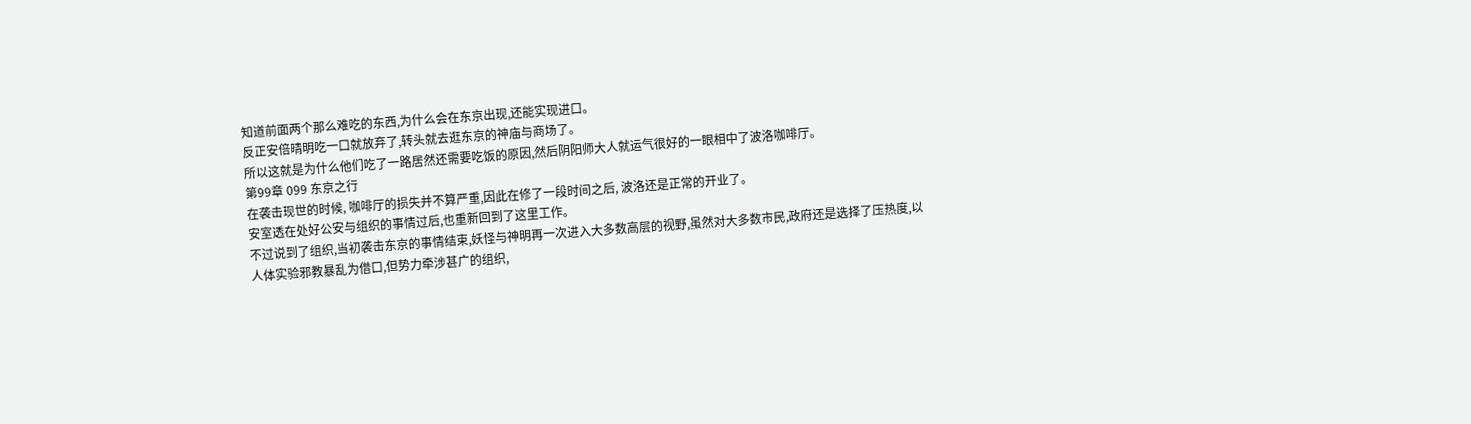知道前面两个那么难吃的东西,为什么会在东京出现,还能实现进口。
反正安倍晴明吃一口就放弃了,转头就去逛东京的神庙与商场了。
所以这就是为什么他们吃了一路居然还需要吃饭的原因,然后阴阳师大人就运气很好的一眼相中了波洛咖啡厅。
第99章 099 东京之行
在袭击现世的时候, 咖啡厅的损失并不算严重,因此在修了一段时间之后, 波洛还是正常的开业了。
安室透在处好公安与组织的事情过后,也重新回到了这里工作。
不过说到了组织,当初袭击东京的事情结束,妖怪与神明再一次进入大多数高层的视野,虽然对大多数市民,政府还是选择了压热度,以人体实验邪教暴乱为借口,但势力牵涉甚广的组织,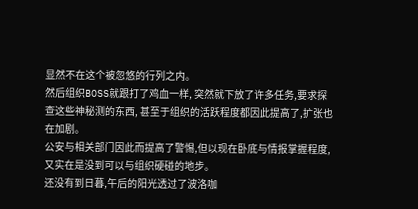显然不在这个被忽悠的行列之内。
然后组织BOSS就跟打了鸡血一样, 突然就下放了许多任务,要求探查这些神秘测的东西, 甚至于组织的活跃程度都因此提高了,扩张也在加剧。
公安与相关部门因此而提高了警惕,但以现在卧底与情报掌握程度,又实在是没到可以与组织硬碰的地步。
还没有到日暮,午后的阳光透过了波洛咖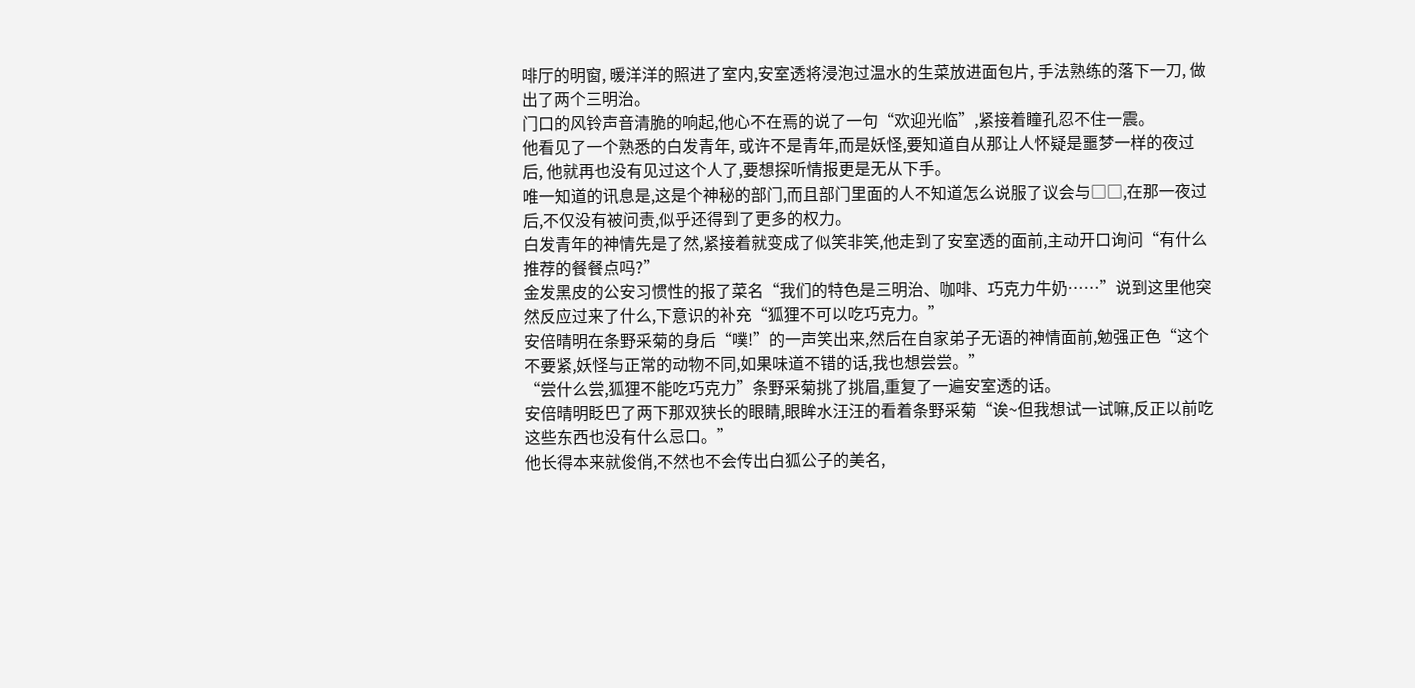啡厅的明窗, 暖洋洋的照进了室内,安室透将浸泡过温水的生菜放进面包片, 手法熟练的落下一刀, 做出了两个三明治。
门口的风铃声音清脆的响起,他心不在焉的说了一句“欢迎光临”,紧接着瞳孔忍不住一震。
他看见了一个熟悉的白发青年, 或许不是青年,而是妖怪,要知道自从那让人怀疑是噩梦一样的夜过后, 他就再也没有见过这个人了,要想探听情报更是无从下手。
唯一知道的讯息是,这是个神秘的部门,而且部门里面的人不知道怎么说服了议会与□□,在那一夜过后,不仅没有被问责,似乎还得到了更多的权力。
白发青年的神情先是了然,紧接着就变成了似笑非笑,他走到了安室透的面前,主动开口询问“有什么推荐的餐餐点吗?”
金发黑皮的公安习惯性的报了菜名“我们的特色是三明治、咖啡、巧克力牛奶……”说到这里他突然反应过来了什么,下意识的补充“狐狸不可以吃巧克力。”
安倍晴明在条野采菊的身后“噗!”的一声笑出来,然后在自家弟子无语的神情面前,勉强正色“这个不要紧,妖怪与正常的动物不同,如果味道不错的话,我也想尝尝。”
“尝什么尝,狐狸不能吃巧克力”条野采菊挑了挑眉,重复了一遍安室透的话。
安倍晴明眨巴了两下那双狭长的眼睛,眼眸水汪汪的看着条野采菊“诶~但我想试一试嘛,反正以前吃这些东西也没有什么忌口。”
他长得本来就俊俏,不然也不会传出白狐公子的美名,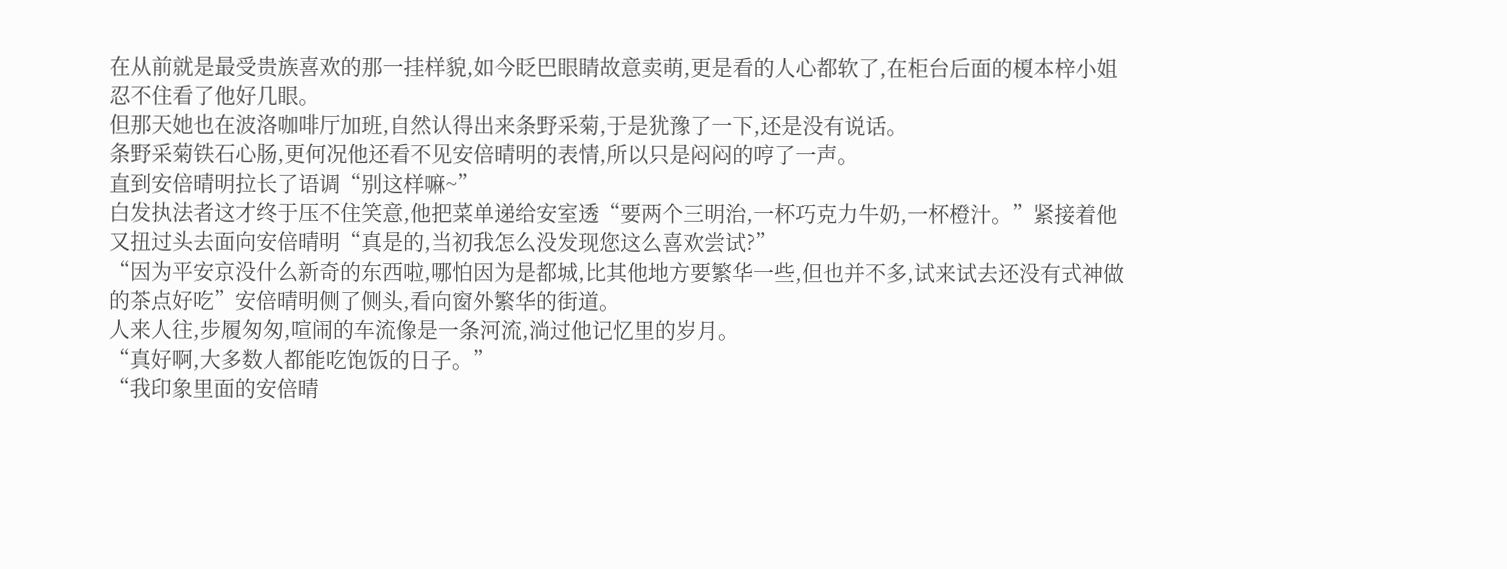在从前就是最受贵族喜欢的那一挂样貌,如今眨巴眼睛故意卖萌,更是看的人心都软了,在柜台后面的榎本梓小姐忍不住看了他好几眼。
但那天她也在波洛咖啡厅加班,自然认得出来条野采菊,于是犹豫了一下,还是没有说话。
条野采菊铁石心肠,更何况他还看不见安倍晴明的表情,所以只是闷闷的哼了一声。
直到安倍晴明拉长了语调“别这样嘛~”
白发执法者这才终于压不住笑意,他把菜单递给安室透“要两个三明治,一杯巧克力牛奶,一杯橙汁。”紧接着他又扭过头去面向安倍晴明“真是的,当初我怎么没发现您这么喜欢尝试?”
“因为平安京没什么新奇的东西啦,哪怕因为是都城,比其他地方要繁华一些,但也并不多,试来试去还没有式神做的茶点好吃”安倍晴明侧了侧头,看向窗外繁华的街道。
人来人往,步履匆匆,喧闹的车流像是一条河流,淌过他记忆里的岁月。
“真好啊,大多数人都能吃饱饭的日子。”
“我印象里面的安倍晴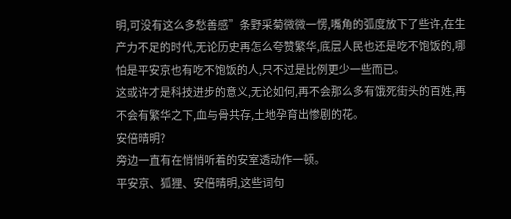明,可没有这么多愁善感”条野采菊微微一愣,嘴角的弧度放下了些许,在生产力不足的时代,无论历史再怎么夸赞繁华,底层人民也还是吃不饱饭的,哪怕是平安京也有吃不饱饭的人,只不过是比例更少一些而已。
这或许才是科技进步的意义,无论如何,再不会那么多有饿死街头的百姓,再不会有繁华之下,血与骨共存,土地孕育出惨剧的花。
安倍晴明?
旁边一直有在悄悄听着的安室透动作一顿。
平安京、狐狸、安倍晴明,这些词句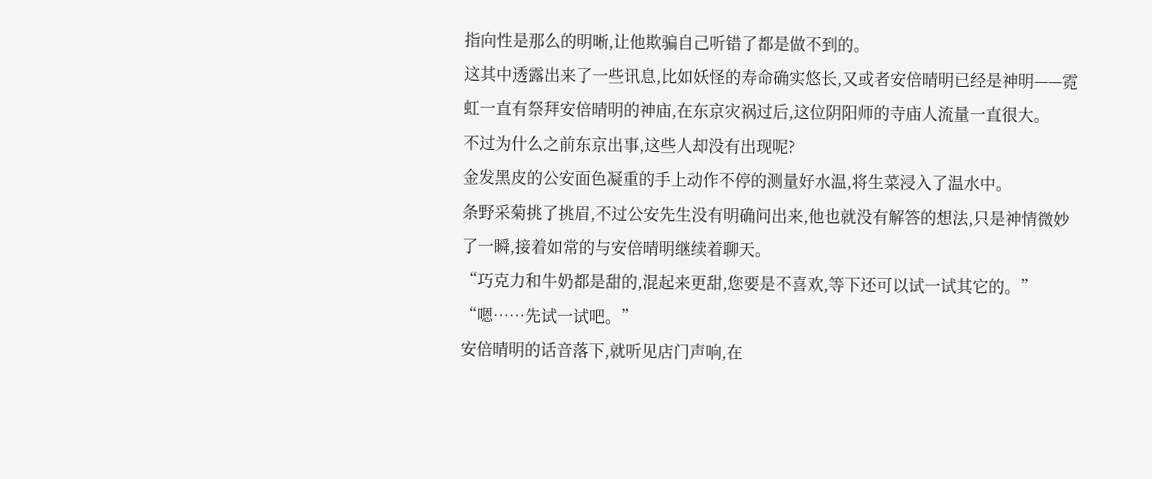指向性是那么的明晰,让他欺骗自己听错了都是做不到的。
这其中透露出来了一些讯息,比如妖怪的寿命确实悠长,又或者安倍晴明已经是神明——霓虹一直有祭拜安倍晴明的神庙,在东京灾祸过后,这位阴阳师的寺庙人流量一直很大。
不过为什么之前东京出事,这些人却没有出现呢?
金发黑皮的公安面色凝重的手上动作不停的测量好水温,将生菜浸入了温水中。
条野采菊挑了挑眉,不过公安先生没有明确问出来,他也就没有解答的想法,只是神情微妙了一瞬,接着如常的与安倍晴明继续着聊天。
“巧克力和牛奶都是甜的,混起来更甜,您要是不喜欢,等下还可以试一试其它的。”
“嗯……先试一试吧。”
安倍晴明的话音落下,就听见店门声响,在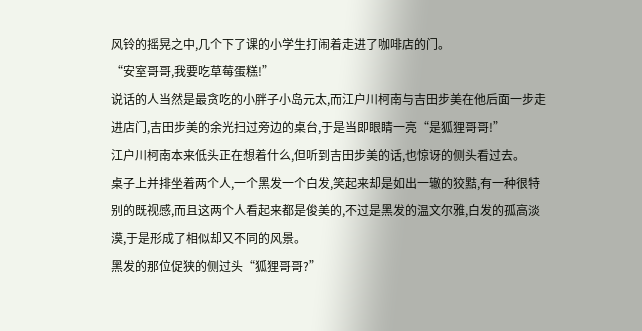风铃的摇晃之中,几个下了课的小学生打闹着走进了咖啡店的门。
“安室哥哥,我要吃草莓蛋糕!”
说话的人当然是最贪吃的小胖子小岛元太,而江户川柯南与吉田步美在他后面一步走进店门,吉田步美的余光扫过旁边的桌台,于是当即眼睛一亮“是狐狸哥哥!”
江户川柯南本来低头正在想着什么,但听到吉田步美的话,也惊讶的侧头看过去。
桌子上并排坐着两个人,一个黑发一个白发,笑起来却是如出一辙的狡黠,有一种很特别的既视感,而且这两个人看起来都是俊美的,不过是黑发的温文尔雅,白发的孤高淡漠,于是形成了相似却又不同的风景。
黑发的那位促狭的侧过头“狐狸哥哥?”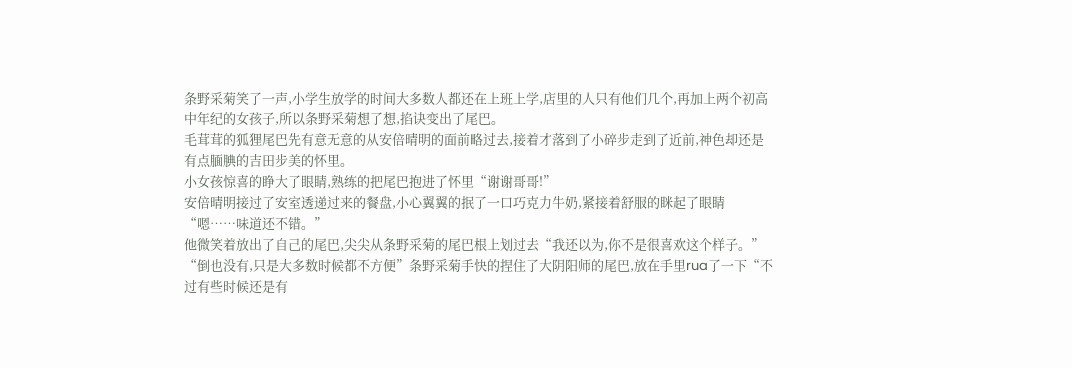条野采菊笑了一声,小学生放学的时间大多数人都还在上班上学,店里的人只有他们几个,再加上两个初高中年纪的女孩子,所以条野采菊想了想,掐诀变出了尾巴。
毛茸茸的狐狸尾巴先有意无意的从安倍晴明的面前略过去,接着才落到了小碎步走到了近前,神色却还是有点腼腆的吉田步美的怀里。
小女孩惊喜的睁大了眼睛,熟练的把尾巴抱进了怀里“谢谢哥哥!”
安倍晴明接过了安室透递过来的餐盘,小心翼翼的抿了一口巧克力牛奶,紧接着舒服的眯起了眼睛“嗯……味道还不错。”
他微笑着放出了自己的尾巴,尖尖从条野采菊的尾巴根上划过去“我还以为,你不是很喜欢这个样子。”
“倒也没有,只是大多数时候都不方便”条野采菊手快的捏住了大阴阳师的尾巴,放在手里rua了一下“不过有些时候还是有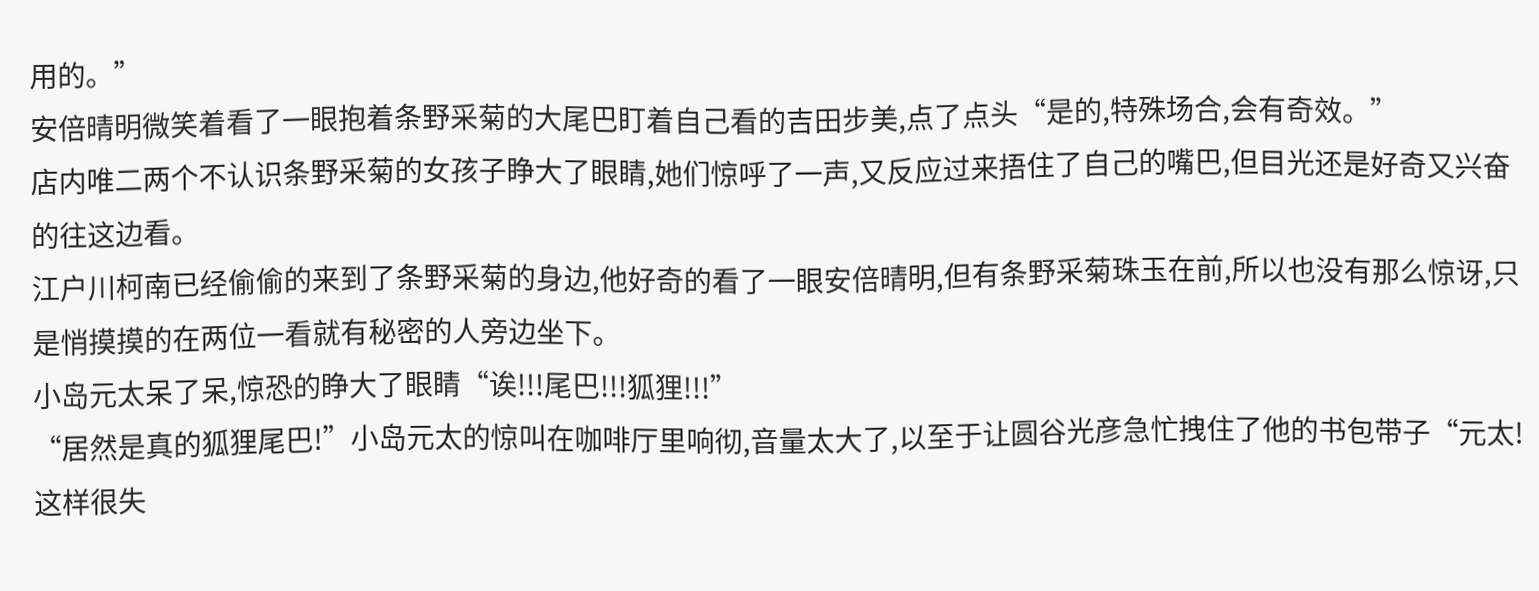用的。”
安倍晴明微笑着看了一眼抱着条野采菊的大尾巴盯着自己看的吉田步美,点了点头“是的,特殊场合,会有奇效。”
店内唯二两个不认识条野采菊的女孩子睁大了眼睛,她们惊呼了一声,又反应过来捂住了自己的嘴巴,但目光还是好奇又兴奋的往这边看。
江户川柯南已经偷偷的来到了条野采菊的身边,他好奇的看了一眼安倍晴明,但有条野采菊珠玉在前,所以也没有那么惊讶,只是悄摸摸的在两位一看就有秘密的人旁边坐下。
小岛元太呆了呆,惊恐的睁大了眼睛“诶!!!尾巴!!!狐狸!!!”
“居然是真的狐狸尾巴!”小岛元太的惊叫在咖啡厅里响彻,音量太大了,以至于让圆谷光彦急忙拽住了他的书包带子“元太!这样很失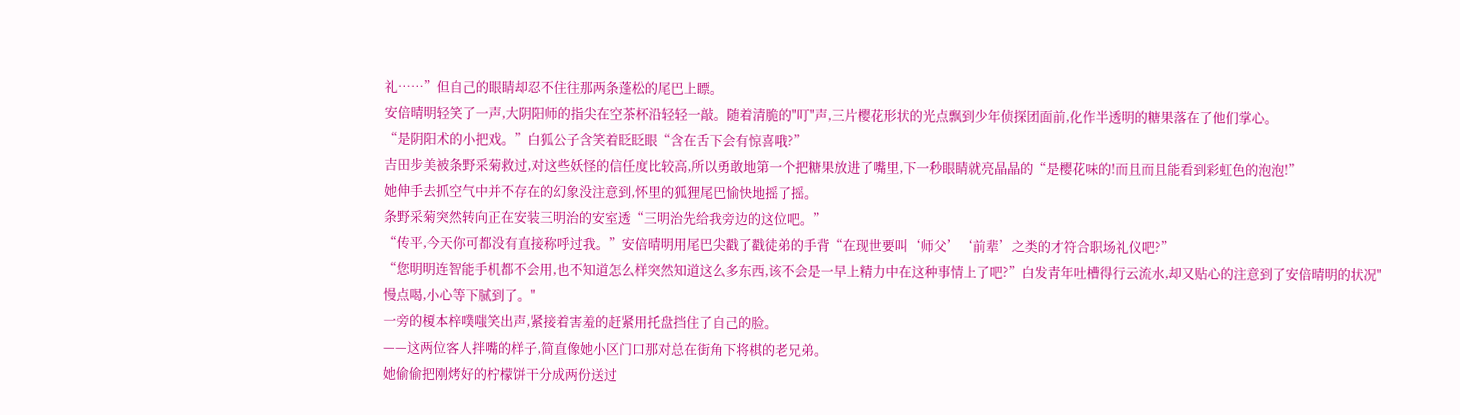礼……”但自己的眼睛却忍不住往那两条蓬松的尾巴上瞟。
安倍晴明轻笑了一声,大阴阳师的指尖在空茶杯沿轻轻一敲。随着清脆的"叮"声,三片樱花形状的光点飘到少年侦探团面前,化作半透明的糖果落在了他们掌心。
“是阴阳术的小把戏。”白狐公子含笑着眨眨眼“含在舌下会有惊喜哦?”
吉田步美被条野采菊救过,对这些妖怪的信任度比较高,所以勇敢地第一个把糖果放进了嘴里,下一秒眼睛就亮晶晶的“是樱花味的!而且而且能看到彩虹色的泡泡!”
她伸手去抓空气中并不存在的幻象没注意到,怀里的狐狸尾巴愉快地摇了摇。
条野采菊突然转向正在安装三明治的安室透“三明治先给我旁边的这位吧。”
“传平,今天你可都没有直接称呼过我。”安倍晴明用尾巴尖戳了戳徒弟的手背“在现世要叫‘师父’‘前辈’之类的才符合职场礼仪吧?”
“您明明连智能手机都不会用,也不知道怎么样突然知道这么多东西,该不会是一早上精力中在这种事情上了吧?”白发青年吐槽得行云流水,却又贴心的注意到了安倍晴明的状况"慢点喝,小心等下腻到了。"
一旁的榎本梓噗嗤笑出声,紧接着害羞的赶紧用托盘挡住了自己的脸。
——这两位客人拌嘴的样子,简直像她小区门口那对总在街角下将棋的老兄弟。
她偷偷把刚烤好的柠檬饼干分成两份送过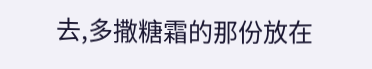去,多撒糖霜的那份放在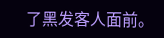了黑发客人面前。